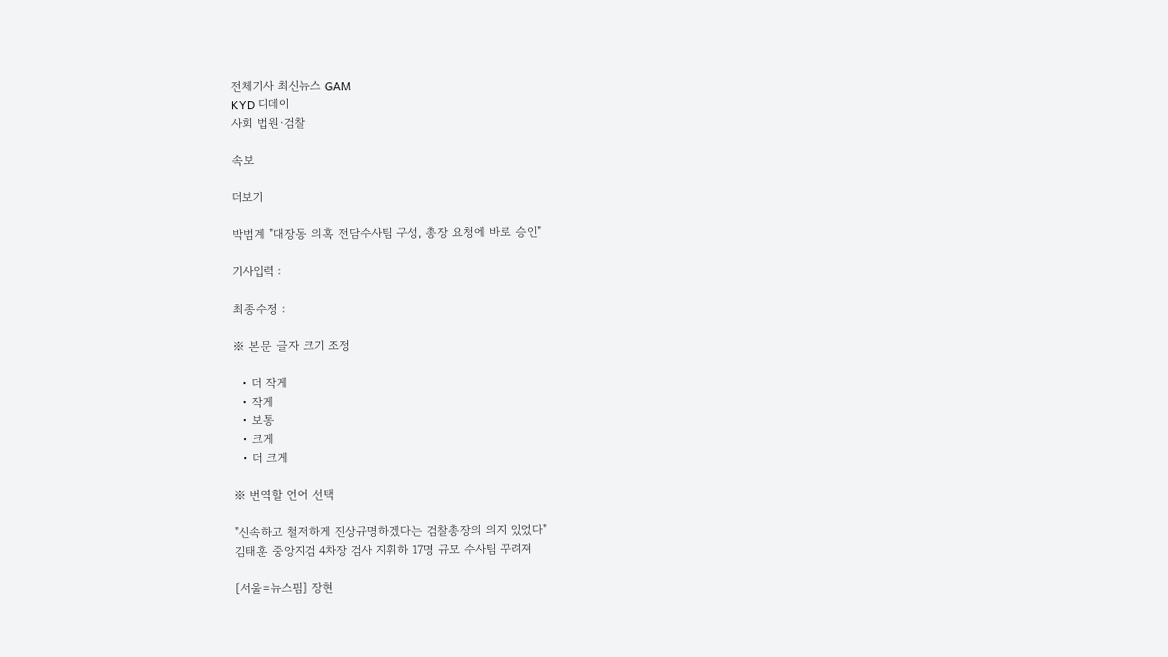전체기사 최신뉴스 GAM
KYD 디데이
사회 법원·검찰

속보

더보기

박범계 "대장동 의혹 전담수사팀 구성, 총장 요청에 바로 승인"

기사입력 :

최종수정 :

※ 본문 글자 크기 조정

  • 더 작게
  • 작게
  • 보통
  • 크게
  • 더 크게

※ 번역할 언어 선택

"신속하고 철저하게 진상규명하겠다는 검찰총장의 의지 있었다"
김태훈 중앙지검 4차장 검사 지휘하 17명 규모 수사팀 꾸려져

[서울=뉴스핌] 장현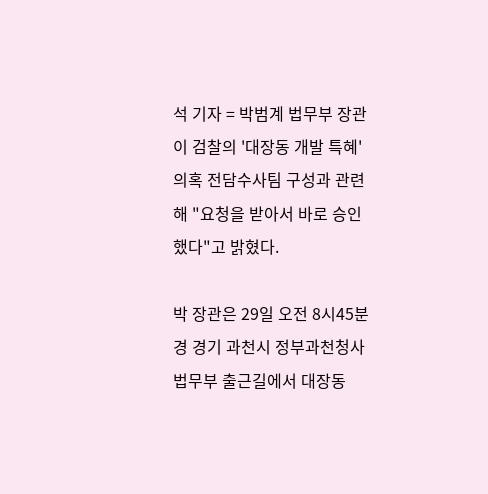석 기자 = 박범계 법무부 장관이 검찰의 '대장동 개발 특혜' 의혹 전담수사팀 구성과 관련해 "요청을 받아서 바로 승인했다"고 밝혔다.

박 장관은 29일 오전 8시45분경 경기 과천시 정부과천청사 법무부 출근길에서 대장동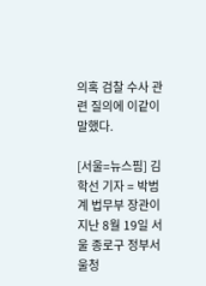의혹 검찰 수사 관련 질의에 이같이 말했다.

[서울=뉴스핌] 김학선 기자 = 박범계 법무부 장관이 지난 8월 19일 서울 종로구 정부서울청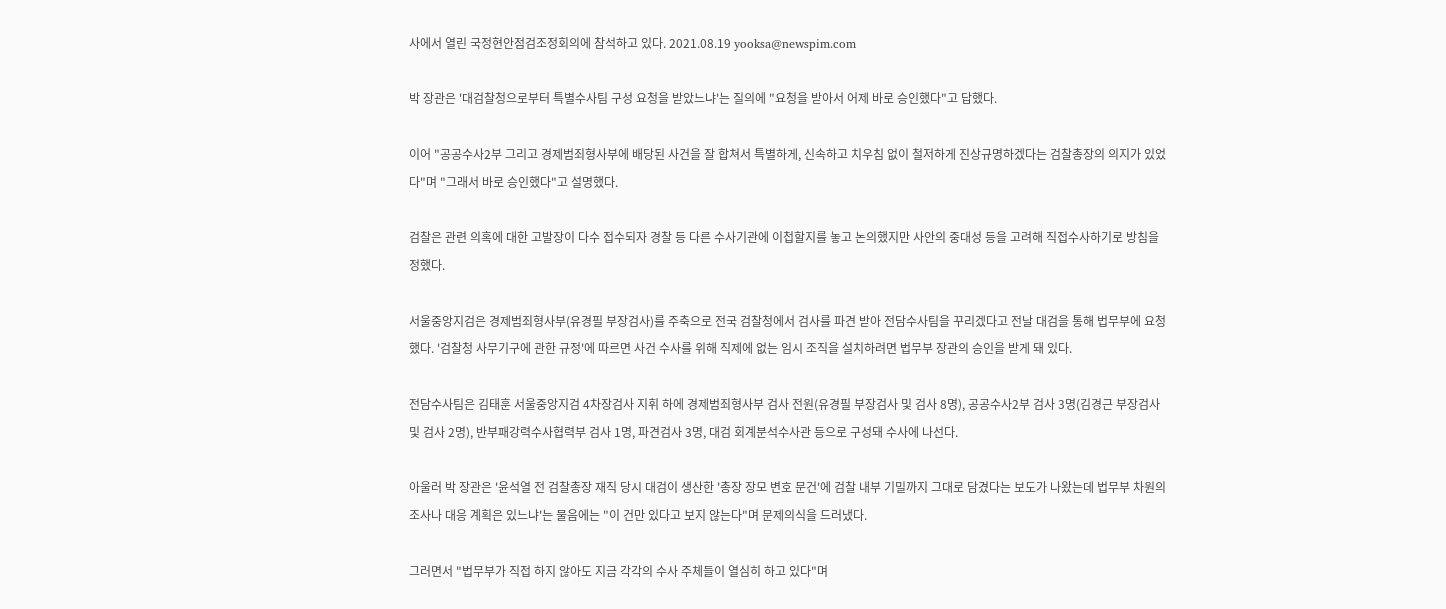사에서 열린 국정현안점검조정회의에 참석하고 있다. 2021.08.19 yooksa@newspim.com

박 장관은 '대검찰청으로부터 특별수사팀 구성 요청을 받았느냐'는 질의에 "요청을 받아서 어제 바로 승인했다"고 답했다.

이어 "공공수사2부 그리고 경제범죄형사부에 배당된 사건을 잘 합쳐서 특별하게, 신속하고 치우침 없이 철저하게 진상규명하겠다는 검찰총장의 의지가 있었다"며 "그래서 바로 승인했다"고 설명했다.

검찰은 관련 의혹에 대한 고발장이 다수 접수되자 경찰 등 다른 수사기관에 이첩할지를 놓고 논의했지만 사안의 중대성 등을 고려해 직접수사하기로 방침을 정했다.

서울중앙지검은 경제범죄형사부(유경필 부장검사)를 주축으로 전국 검찰청에서 검사를 파견 받아 전담수사팀을 꾸리겠다고 전날 대검을 통해 법무부에 요청했다. '검찰청 사무기구에 관한 규정'에 따르면 사건 수사를 위해 직제에 없는 임시 조직을 설치하려면 법무부 장관의 승인을 받게 돼 있다.

전담수사팀은 김태훈 서울중앙지검 4차장검사 지휘 하에 경제범죄형사부 검사 전원(유경필 부장검사 및 검사 8명), 공공수사2부 검사 3명(김경근 부장검사 및 검사 2명), 반부패강력수사협력부 검사 1명, 파견검사 3명, 대검 회계분석수사관 등으로 구성돼 수사에 나선다.

아울러 박 장관은 '윤석열 전 검찰총장 재직 당시 대검이 생산한 '총장 장모 변호 문건'에 검찰 내부 기밀까지 그대로 담겼다는 보도가 나왔는데 법무부 차원의 조사나 대응 계획은 있느냐'는 물음에는 "이 건만 있다고 보지 않는다"며 문제의식을 드러냈다.

그러면서 "법무부가 직접 하지 않아도 지금 각각의 수사 주체들이 열심히 하고 있다"며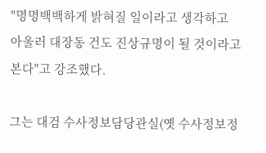"명명백백하게 밝혀질 일이라고 생각하고 아울러 대장동 건도 진상규명이 될 것이라고 본다"고 강조했다.

그는 대검 수사정보담당관실(옛 수사정보정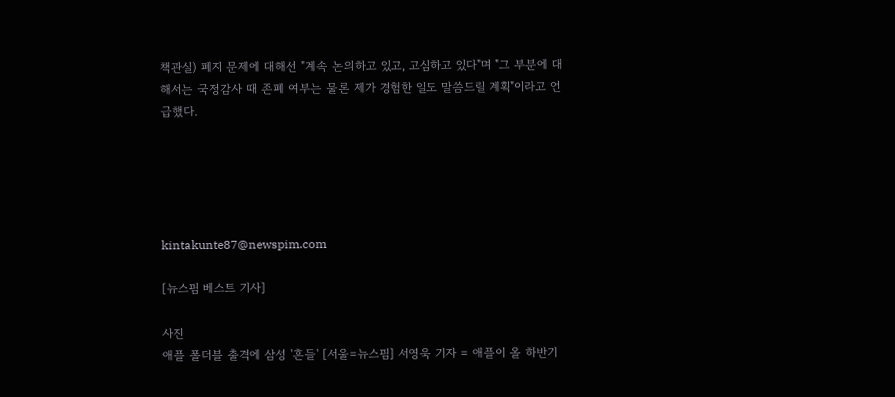책관실) 폐지 문제에 대해선 "계속 논의하고 있고, 고심하고 있다"며 "그 부분에 대해서는 국정감사 때 존폐 여부는 물론 제가 경험한 일도 말씀드릴 계획"이라고 언급했다.





kintakunte87@newspim.com

[뉴스핌 베스트 기사]

사진
애플 폴더블 출격에 삼성 '흔들' [서울=뉴스핌] 서영욱 기자 = 애플이 올 하반기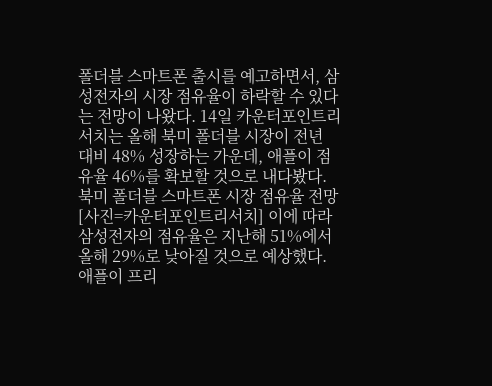폴더블 스마트폰 출시를 예고하면서, 삼성전자의 시장 점유율이 하락할 수 있다는 전망이 나왔다. 14일 카운터포인트리서치는 올해 북미 폴더블 시장이 전년 대비 48% 성장하는 가운데, 애플이 점유율 46%를 확보할 것으로 내다봤다. 북미 폴더블 스마트폰 시장 점유율 전망 [사진=카운터포인트리서치] 이에 따라 삼성전자의 점유율은 지난해 51%에서 올해 29%로 낮아질 것으로 예상했다. 애플이 프리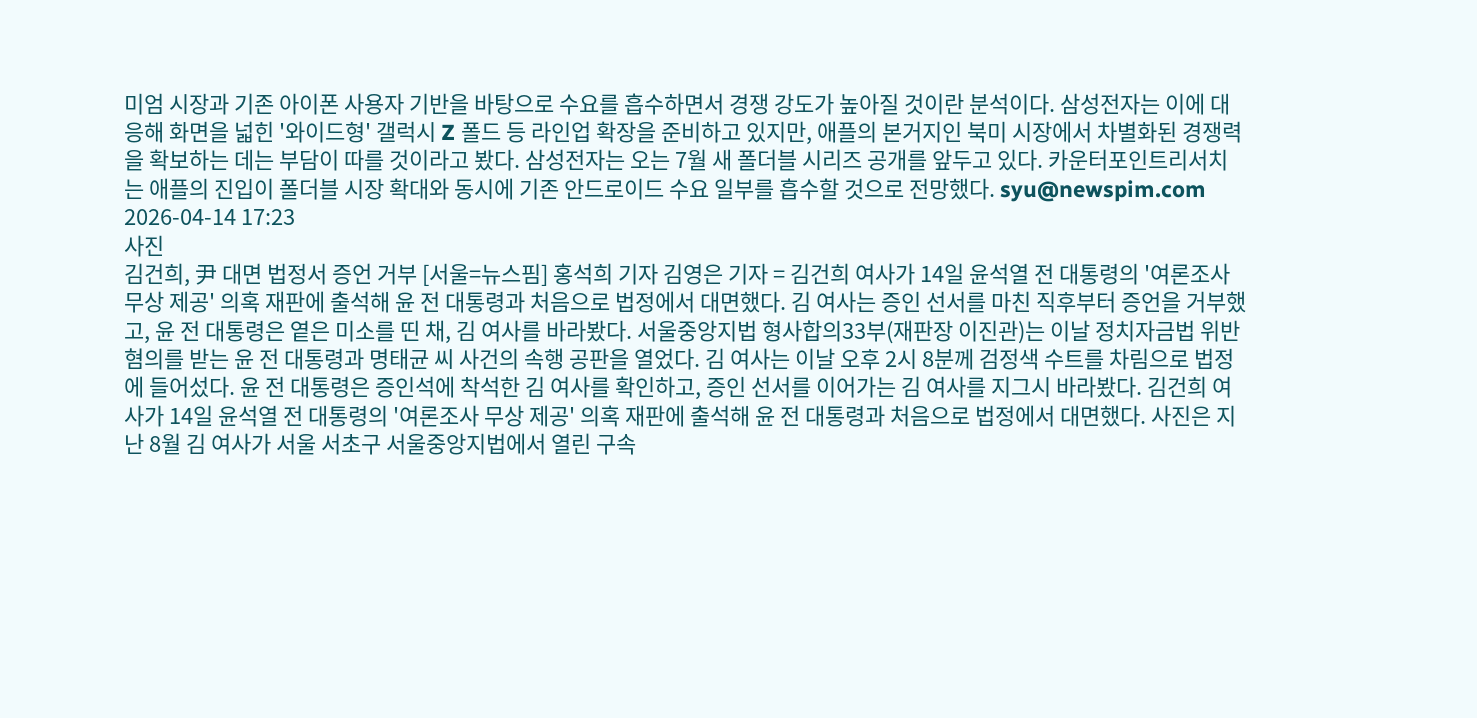미엄 시장과 기존 아이폰 사용자 기반을 바탕으로 수요를 흡수하면서 경쟁 강도가 높아질 것이란 분석이다. 삼성전자는 이에 대응해 화면을 넓힌 '와이드형' 갤럭시 Z 폴드 등 라인업 확장을 준비하고 있지만, 애플의 본거지인 북미 시장에서 차별화된 경쟁력을 확보하는 데는 부담이 따를 것이라고 봤다. 삼성전자는 오는 7월 새 폴더블 시리즈 공개를 앞두고 있다. 카운터포인트리서치는 애플의 진입이 폴더블 시장 확대와 동시에 기존 안드로이드 수요 일부를 흡수할 것으로 전망했다. syu@newspim.com 2026-04-14 17:23
사진
김건희, 尹 대면 법정서 증언 거부 [서울=뉴스핌] 홍석희 기자 김영은 기자 = 김건희 여사가 14일 윤석열 전 대통령의 '여론조사 무상 제공' 의혹 재판에 출석해 윤 전 대통령과 처음으로 법정에서 대면했다. 김 여사는 증인 선서를 마친 직후부터 증언을 거부했고, 윤 전 대통령은 옅은 미소를 띤 채, 김 여사를 바라봤다. 서울중앙지법 형사합의33부(재판장 이진관)는 이날 정치자금법 위반 혐의를 받는 윤 전 대통령과 명태균 씨 사건의 속행 공판을 열었다. 김 여사는 이날 오후 2시 8분께 검정색 수트를 차림으로 법정에 들어섰다. 윤 전 대통령은 증인석에 착석한 김 여사를 확인하고, 증인 선서를 이어가는 김 여사를 지그시 바라봤다. 김건희 여사가 14일 윤석열 전 대통령의 '여론조사 무상 제공' 의혹 재판에 출석해 윤 전 대통령과 처음으로 법정에서 대면했다. 사진은 지난 8월 김 여사가 서울 서초구 서울중앙지법에서 열린 구속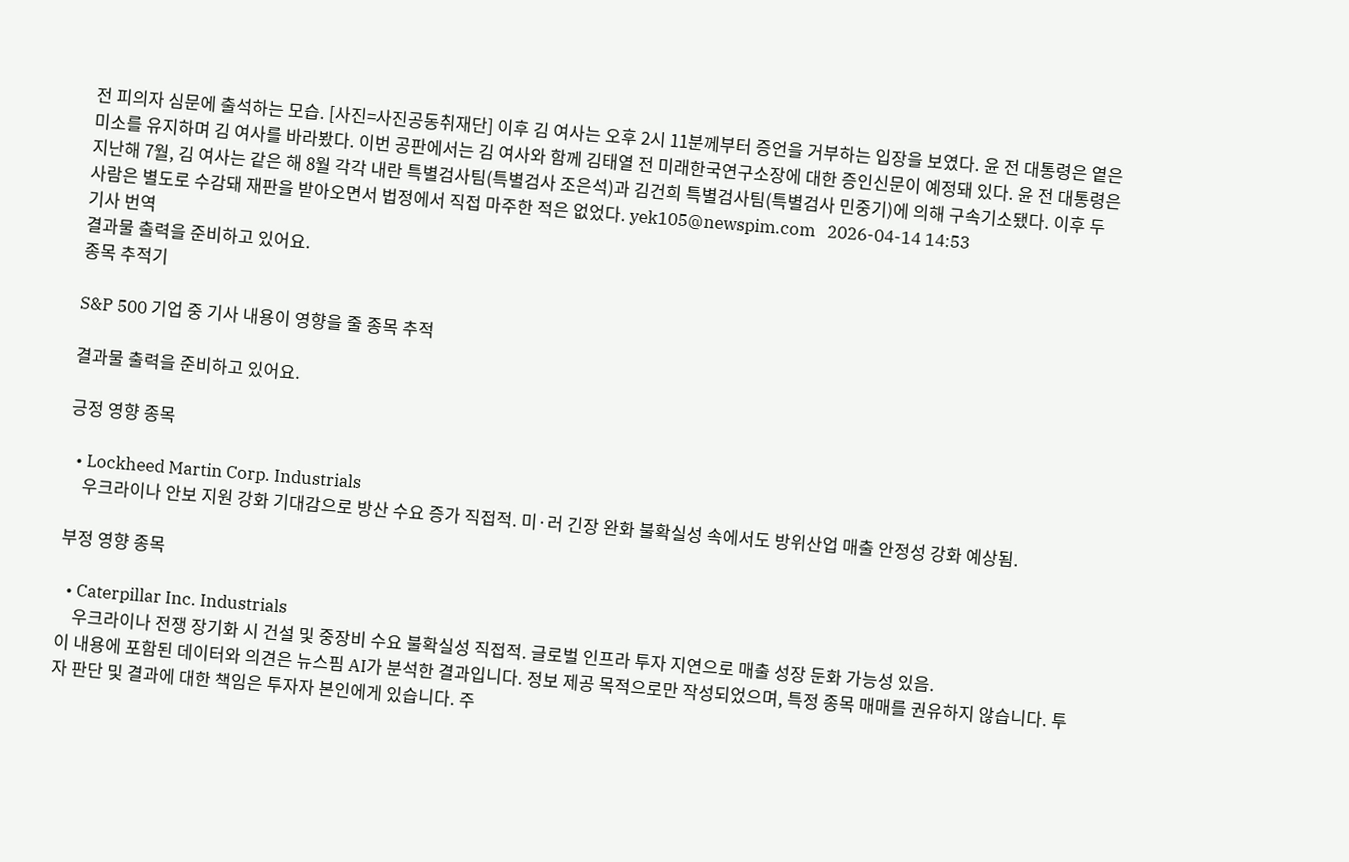전 피의자 심문에 출석하는 모습. [사진=사진공동취재단] 이후 김 여사는 오후 2시 11분께부터 증언을 거부하는 입장을 보였다. 윤 전 대통령은 옅은 미소를 유지하며 김 여사를 바라봤다. 이번 공판에서는 김 여사와 함께 김태열 전 미래한국연구소장에 대한 증인신문이 예정돼 있다. 윤 전 대통령은 지난해 7월, 김 여사는 같은 해 8월 각각 내란 특별검사팀(특별검사 조은석)과 김건희 특별검사팀(특별검사 민중기)에 의해 구속기소됐다. 이후 두 사람은 별도로 수감돼 재판을 받아오면서 법정에서 직접 마주한 적은 없었다. yek105@newspim.com   2026-04-14 14:53
기사 번역
결과물 출력을 준비하고 있어요.
종목 추적기

S&P 500 기업 중 기사 내용이 영향을 줄 종목 추적

결과물 출력을 준비하고 있어요.

긍정 영향 종목

  • Lockheed Martin Corp. Industrials
    우크라이나 안보 지원 강화 기대감으로 방산 수요 증가 직접적. 미·러 긴장 완화 불확실성 속에서도 방위산업 매출 안정성 강화 예상됨.

부정 영향 종목

  • Caterpillar Inc. Industrials
    우크라이나 전쟁 장기화 시 건설 및 중장비 수요 불확실성 직접적. 글로벌 인프라 투자 지연으로 매출 성장 둔화 가능성 있음.
이 내용에 포함된 데이터와 의견은 뉴스핌 AI가 분석한 결과입니다. 정보 제공 목적으로만 작성되었으며, 특정 종목 매매를 권유하지 않습니다. 투자 판단 및 결과에 대한 책임은 투자자 본인에게 있습니다. 주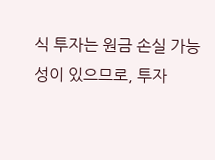식 투자는 원금 손실 가능성이 있으므로, 투자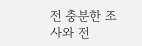전 충분한 조사와 전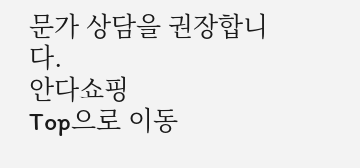문가 상담을 권장합니다.
안다쇼핑
Top으로 이동